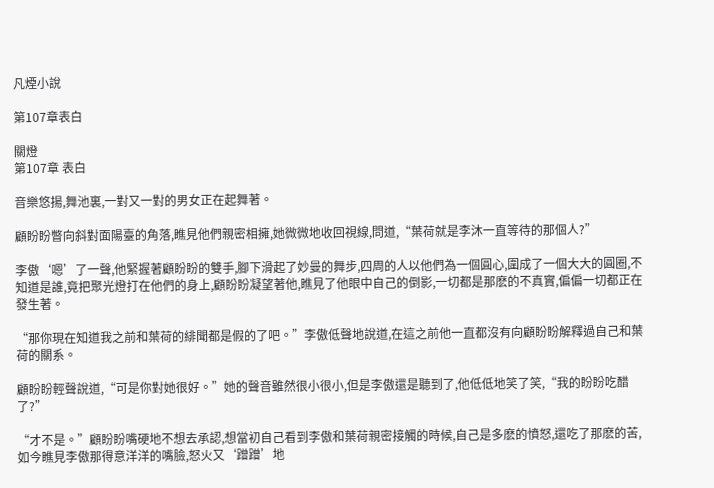凡煙小說

第107章表白

關燈
第107章 表白

音樂悠揚,舞池裏,一對又一對的男女正在起舞著。

顧盼盼瞥向斜對面陽臺的角落,瞧見他們親密相擁,她微微地收回視線,問道,“葉荷就是李沐一直等待的那個人?”

李傲‘嗯’了一聲,他緊握著顧盼盼的雙手,腳下滑起了妙曼的舞步,四周的人以他們為一個圓心,圍成了一個大大的圓圈,不知道是誰,竟把聚光燈打在他們的身上,顧盼盼凝望著他,瞧見了他眼中自己的倒影,一切都是那麽的不真實,偏偏一切都正在發生著。

“那你現在知道我之前和葉荷的緋聞都是假的了吧。”李傲低聲地說道,在這之前他一直都沒有向顧盼盼解釋過自己和葉荷的關系。

顧盼盼輕聲說道,“可是你對她很好。”她的聲音雖然很小很小,但是李傲還是聽到了,他低低地笑了笑,“我的盼盼吃醋了?”

“才不是。”顧盼盼嘴硬地不想去承認,想當初自己看到李傲和葉荷親密接觸的時候,自己是多麽的憤怒,還吃了那麽的苦,如今瞧見李傲那得意洋洋的嘴臉,怒火又‘蹭蹭’地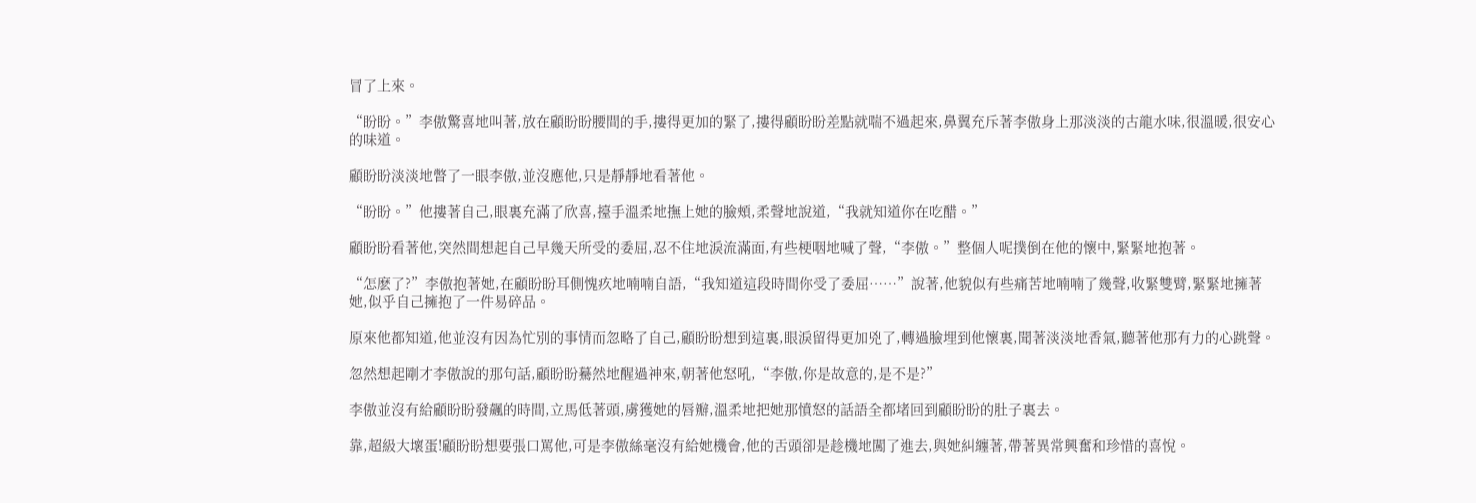冒了上來。

“盼盼。”李傲驚喜地叫著,放在顧盼盼腰間的手,摟得更加的緊了,摟得顧盼盼差點就喘不過起來,鼻翼充斥著李傲身上那淡淡的古龍水味,很溫暖,很安心的味道。

顧盼盼淡淡地瞥了一眼李傲,並沒應他,只是靜靜地看著他。

“盼盼。”他摟著自己,眼裏充滿了欣喜,擡手溫柔地撫上她的臉頰,柔聲地說道,“我就知道你在吃醋。”

顧盼盼看著他,突然間想起自己早幾天所受的委屈,忍不住地淚流滿面,有些梗咽地喊了聲,“李傲。”整個人呢撲倒在他的懷中,緊緊地抱著。

“怎麽了?”李傲抱著她,在顧盼盼耳側愧疚地喃喃自語,“我知道這段時間你受了委屈……”說著,他貌似有些痛苦地喃喃了幾聲,收緊雙臂,緊緊地擁著她,似乎自己擁抱了一件易碎品。

原來他都知道,他並沒有因為忙別的事情而忽略了自己,顧盼盼想到這裏,眼淚留得更加兇了,轉過臉埋到他懷裏,聞著淡淡地香氣,聽著他那有力的心跳聲。

忽然想起剛才李傲說的那句話,顧盼盼驀然地醒過神來,朝著他怒吼,“李傲,你是故意的,是不是?”

李傲並沒有給顧盼盼發飆的時間,立馬低著頭,虜獲她的唇瓣,溫柔地把她那憤怒的話語全都堵回到顧盼盼的肚子裏去。

靠,超級大壞蛋!顧盼盼想要張口罵他,可是李傲絲毫沒有給她機會,他的舌頭卻是趁機地闖了進去,與她糾纏著,帶著異常興奮和珍惜的喜悅。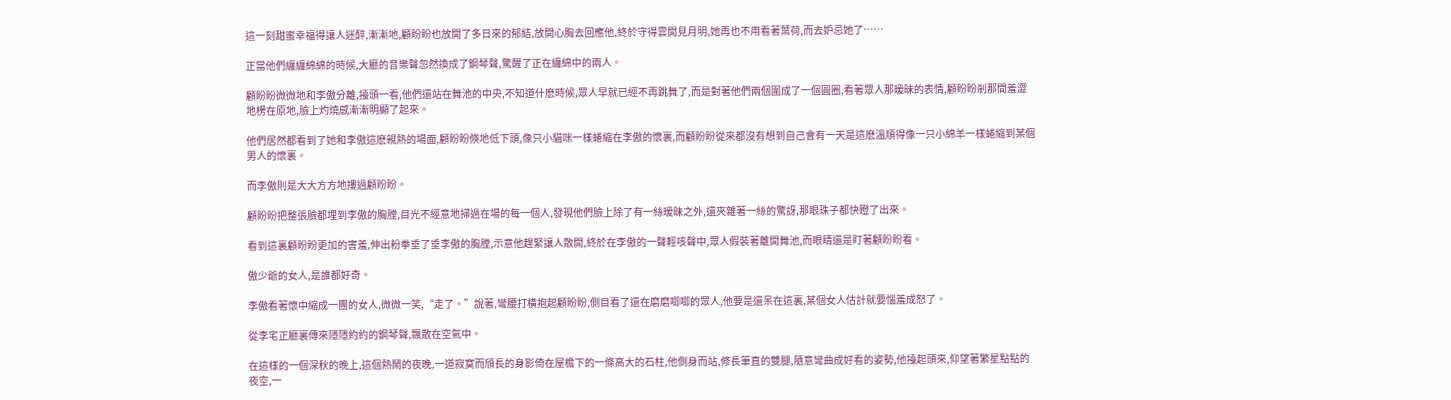這一刻甜蜜幸福得讓人迷醉,漸漸地,顧盼盼也放開了多日來的郁結,放開心胸去回應他,終於守得雲開見月明,她再也不用看著葉荷,而去妒忌她了……

正當他們纏纏綿綿的時候,大廳的音樂聲忽然換成了鋼琴聲,驚醒了正在纏綿中的兩人。

顧盼盼微微地和李傲分離,擡頭一看,他們還站在舞池的中央,不知道什麽時候,眾人早就已經不再跳舞了,而是對著他們兩個圍成了一個圓圈,看著眾人那暧昧的表情,顧盼盼剎那間羞澀地楞在原地,臉上灼燒感漸漸明顯了起來。

他們居然都看到了她和李傲這麽親熱的場面,顧盼盼倏地低下頭,像只小貓咪一樣蜷縮在李傲的懷裏,而顧盼盼從來都沒有想到自己會有一天是這麽溫順得像一只小綿羊一樣蜷縮到某個男人的懷裏。

而李傲則是大大方方地摟過顧盼盼。

顧盼盼把整張臉都埋到李傲的胸膛,目光不經意地掃過在場的每一個人,發現他們臉上除了有一絲暧昧之外,還夾雜著一絲的驚訝,那眼珠子都快瞪了出來。

看到這裏顧盼盼更加的害羞,伸出粉拳垂了垂李傲的胸膛,示意他趕緊讓人散開,終於在李傲的一聲輕咳聲中,眾人假裝著離開舞池,而眼睛還是盯著顧盼盼看。

傲少爺的女人,是誰都好奇。

李傲看著懷中縮成一團的女人,微微一笑,“走了。”說著,彎腰打橫抱起顧盼盼,側目看了還在磨磨唧唧的眾人,他要是還呆在這裏,某個女人估計就要惱羞成怒了。

從李宅正廳裏傳來隱隱約約的鋼琴聲,飄散在空氣中。

在這樣的一個深秋的晚上,這個熱鬧的夜晚,一道寂寞而頎長的身影倚在屋檐下的一條高大的石柱,他側身而站,修長筆直的雙腿,隨意彎曲成好看的姿勢,他擡起頭來,仰望著繁星點點的夜空,一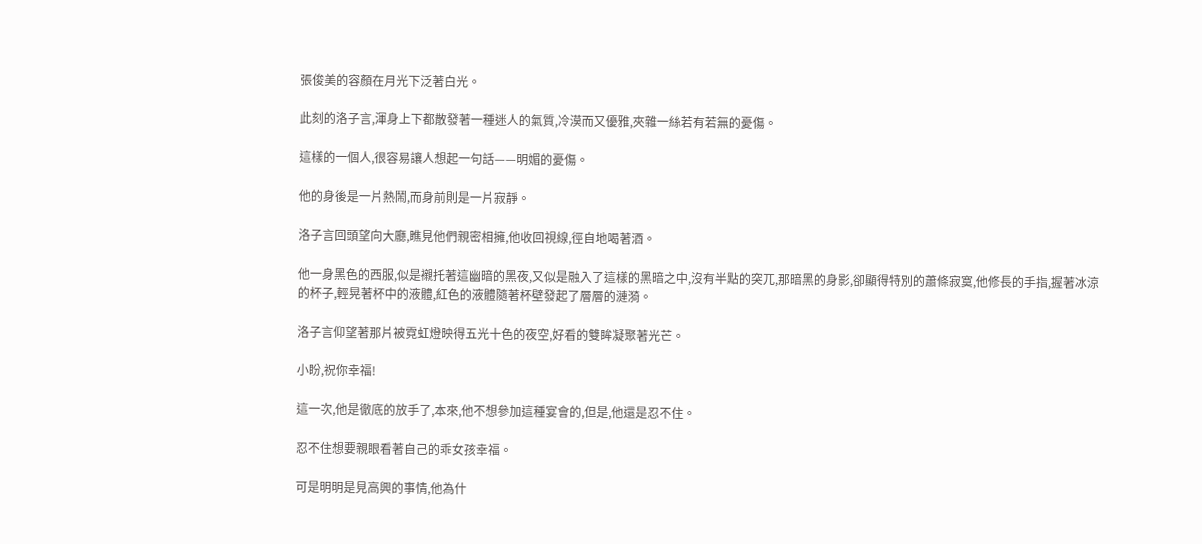張俊美的容顏在月光下泛著白光。

此刻的洛子言,渾身上下都散發著一種迷人的氣質,冷漠而又優雅,夾雜一絲若有若無的憂傷。

這樣的一個人,很容易讓人想起一句話——明媚的憂傷。

他的身後是一片熱鬧,而身前則是一片寂靜。

洛子言回頭望向大廳,瞧見他們親密相擁,他收回視線,徑自地喝著酒。

他一身黑色的西服,似是襯托著這幽暗的黑夜,又似是融入了這樣的黑暗之中,沒有半點的突兀,那暗黑的身影,卻顯得特別的蕭條寂寞,他修長的手指,握著冰涼的杯子,輕晃著杯中的液體,紅色的液體隨著杯壁發起了層層的漣漪。

洛子言仰望著那片被霓虹燈映得五光十色的夜空,好看的雙眸凝聚著光芒。

小盼,祝你幸福!

這一次,他是徹底的放手了,本來,他不想參加這種宴會的,但是,他還是忍不住。

忍不住想要親眼看著自己的乖女孩幸福。

可是明明是見高興的事情,他為什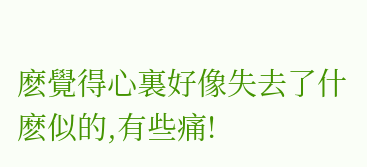麽覺得心裏好像失去了什麽似的,有些痛!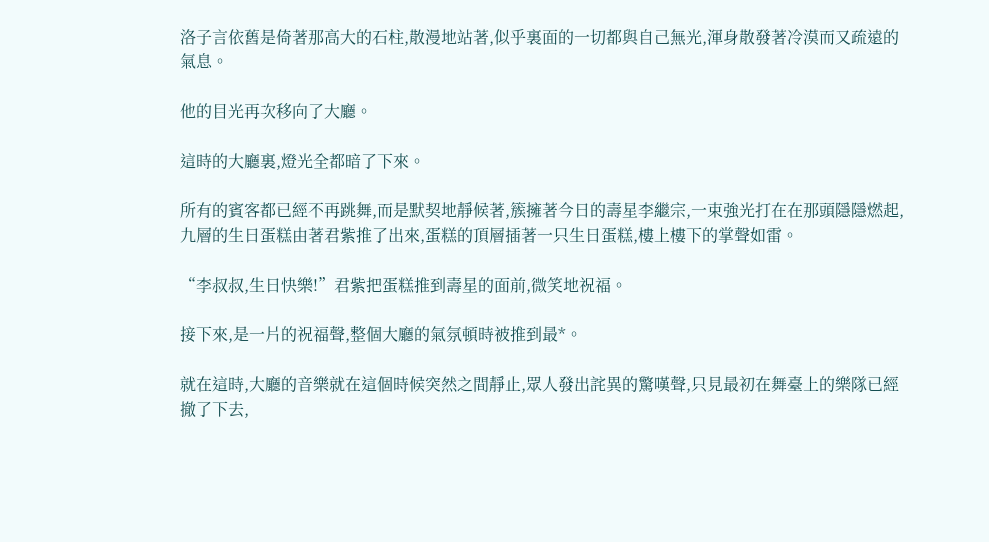洛子言依舊是倚著那高大的石柱,散漫地站著,似乎裏面的一切都與自己無光,渾身散發著冷漠而又疏遠的氣息。

他的目光再次移向了大廳。

這時的大廳裏,燈光全都暗了下來。

所有的賓客都已經不再跳舞,而是默契地靜候著,簇擁著今日的壽星李繼宗,一束強光打在在那頭隱隱燃起,九層的生日蛋糕由著君紫推了出來,蛋糕的頂層插著一只生日蛋糕,樓上樓下的掌聲如雷。

“李叔叔,生日快樂!”君紫把蛋糕推到壽星的面前,微笑地祝福。

接下來,是一片的祝福聲,整個大廳的氣氛頓時被推到最*。

就在這時,大廳的音樂就在這個時候突然之間靜止,眾人發出詫異的驚嘆聲,只見最初在舞臺上的樂隊已經撤了下去,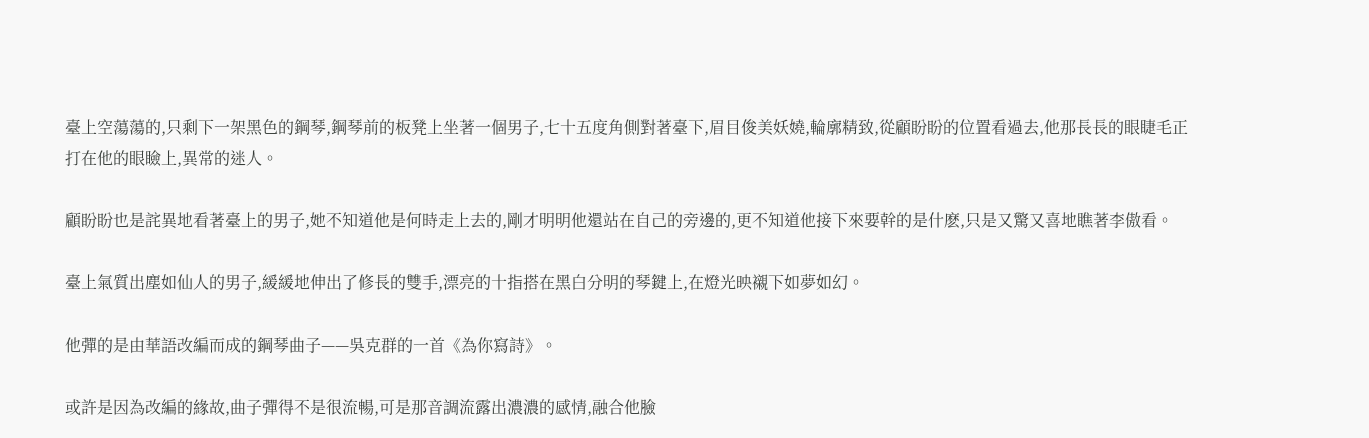臺上空蕩蕩的,只剩下一架黑色的鋼琴,鋼琴前的板凳上坐著一個男子,七十五度角側對著臺下,眉目俊美妖嬈,輪廓精致,從顧盼盼的位置看過去,他那長長的眼睫毛正打在他的眼瞼上,異常的迷人。

顧盼盼也是詫異地看著臺上的男子,她不知道他是何時走上去的,剛才明明他還站在自己的旁邊的,更不知道他接下來要幹的是什麽,只是又驚又喜地瞧著李傲看。

臺上氣質出塵如仙人的男子,緩緩地伸出了修長的雙手,漂亮的十指搭在黑白分明的琴鍵上,在燈光映襯下如夢如幻。

他彈的是由華語改編而成的鋼琴曲子——吳克群的一首《為你寫詩》。

或許是因為改編的緣故,曲子彈得不是很流暢,可是那音調流露出濃濃的感情,融合他臉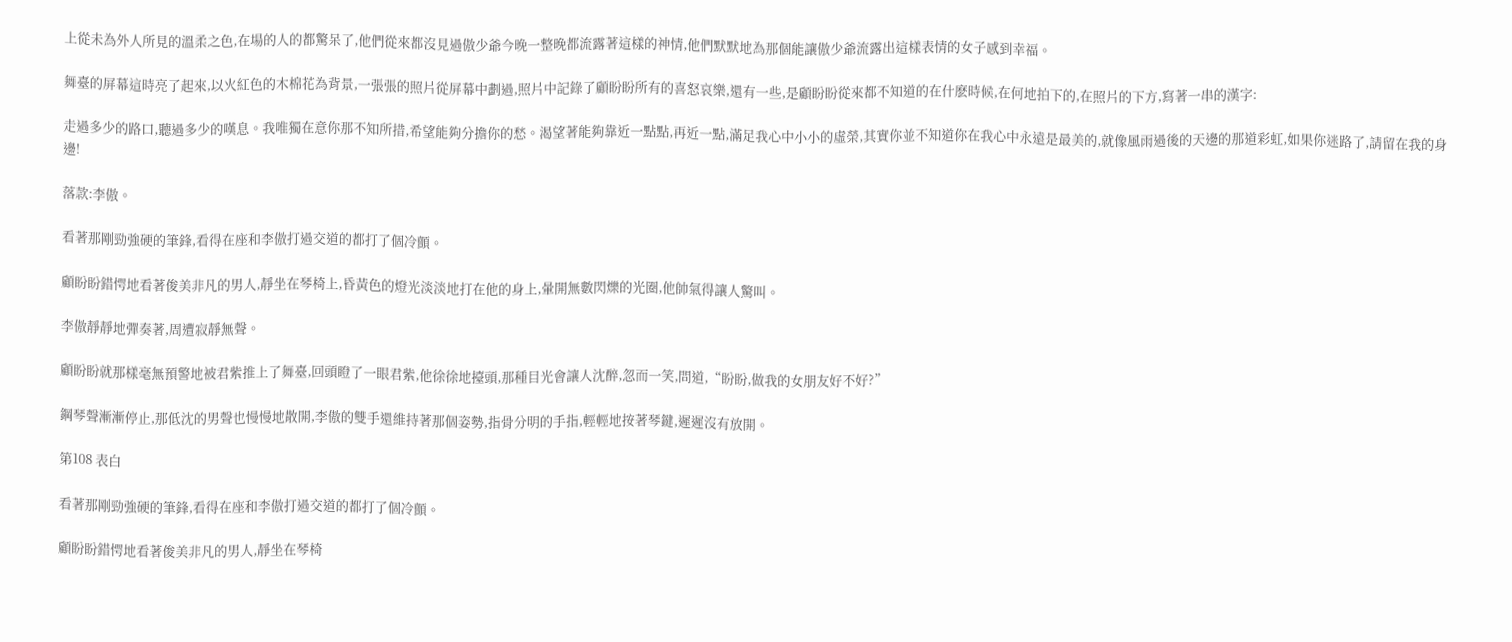上從未為外人所見的溫柔之色,在場的人的都驚呆了,他們從來都沒見過傲少爺今晚一整晚都流露著這樣的神情,他們默默地為那個能讓傲少爺流露出這樣表情的女子感到幸福。

舞臺的屏幕這時亮了起來,以火紅色的木棉花為背景,一張張的照片從屏幕中劃過,照片中記錄了顧盼盼所有的喜怒哀樂,還有一些,是顧盼盼從來都不知道的在什麽時候,在何地拍下的,在照片的下方,寫著一串的漢字:

走過多少的路口,聽過多少的嘆息。我唯獨在意你那不知所措,希望能夠分擔你的愁。渴望著能夠靠近一點點,再近一點,滿足我心中小小的虛榮,其實你並不知道你在我心中永遠是最美的,就像風雨過後的天邊的那道彩虹,如果你迷路了,請留在我的身邊!

落款:李傲。

看著那剛勁強硬的筆鋒,看得在座和李傲打過交道的都打了個冷顫。

顧盼盼錯愕地看著俊美非凡的男人,靜坐在琴椅上,昏黃色的燈光淡淡地打在他的身上,暈開無數閃爍的光圈,他帥氣得讓人驚叫。

李傲靜靜地彈奏著,周遭寂靜無聲。

顧盼盼就那樣毫無預警地被君紫推上了舞臺,回頭瞪了一眼君紫,他徐徐地擡頭,那種目光會讓人沈醉,忽而一笑,問道,“盼盼,做我的女朋友好不好?”

鋼琴聲漸漸停止,那低沈的男聲也慢慢地散開,李傲的雙手還維持著那個姿勢,指骨分明的手指,輕輕地按著琴鍵,遲遲沒有放開。

第108 表白

看著那剛勁強硬的筆鋒,看得在座和李傲打過交道的都打了個冷顫。

顧盼盼錯愕地看著俊美非凡的男人,靜坐在琴椅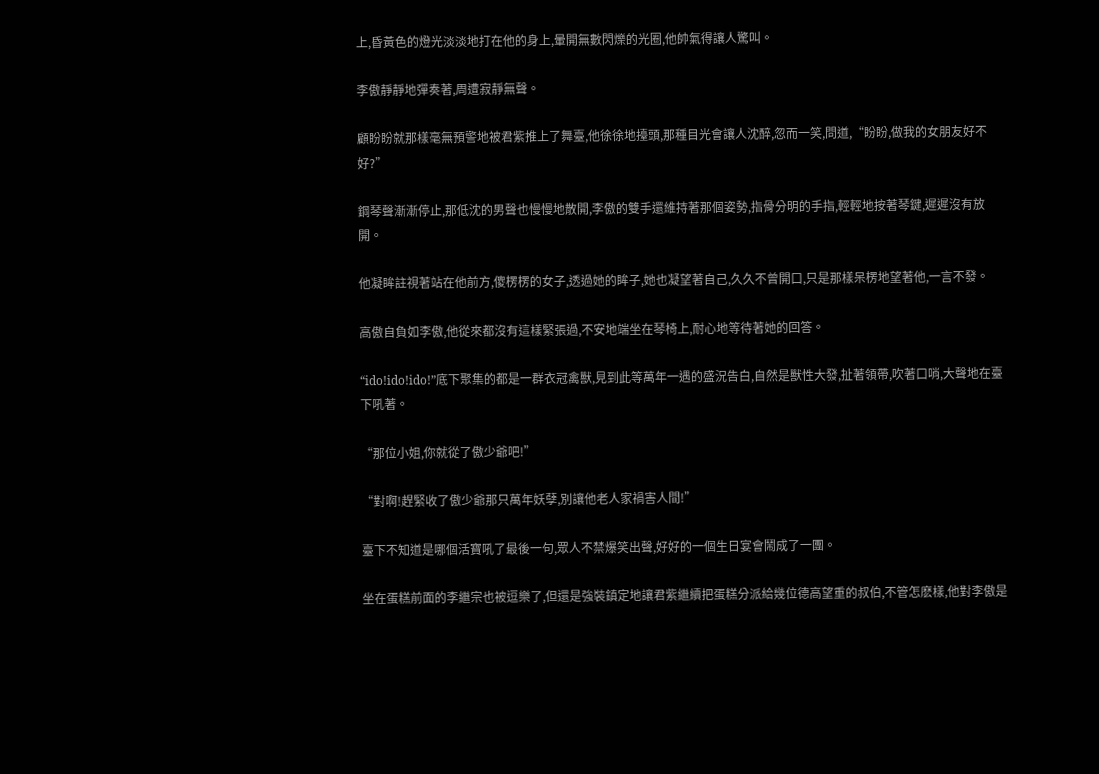上,昏黃色的燈光淡淡地打在他的身上,暈開無數閃爍的光圈,他帥氣得讓人驚叫。

李傲靜靜地彈奏著,周遭寂靜無聲。

顧盼盼就那樣毫無預警地被君紫推上了舞臺,他徐徐地擡頭,那種目光會讓人沈醉,忽而一笑,問道,“盼盼,做我的女朋友好不好?”

鋼琴聲漸漸停止,那低沈的男聲也慢慢地散開,李傲的雙手還維持著那個姿勢,指骨分明的手指,輕輕地按著琴鍵,遲遲沒有放開。

他凝眸註視著站在他前方,傻楞楞的女子,透過她的眸子,她也凝望著自己,久久不曾開口,只是那樣呆楞地望著他,一言不發。

高傲自負如李傲,他從來都沒有這樣緊張過,不安地端坐在琴椅上,耐心地等待著她的回答。

“ido!ido!ido!”底下聚集的都是一群衣冠禽獸,見到此等萬年一遇的盛況告白,自然是獸性大發,扯著領帶,吹著口哨,大聲地在臺下吼著。

“那位小姐,你就從了傲少爺吧!”

“對啊!趕緊收了傲少爺那只萬年妖孽,別讓他老人家禍害人間!”

臺下不知道是哪個活寶吼了最後一句,眾人不禁爆笑出聲,好好的一個生日宴會鬧成了一團。

坐在蛋糕前面的李繼宗也被逗樂了,但還是強裝鎮定地讓君紫繼續把蛋糕分派給幾位德高望重的叔伯,不管怎麽樣,他對李傲是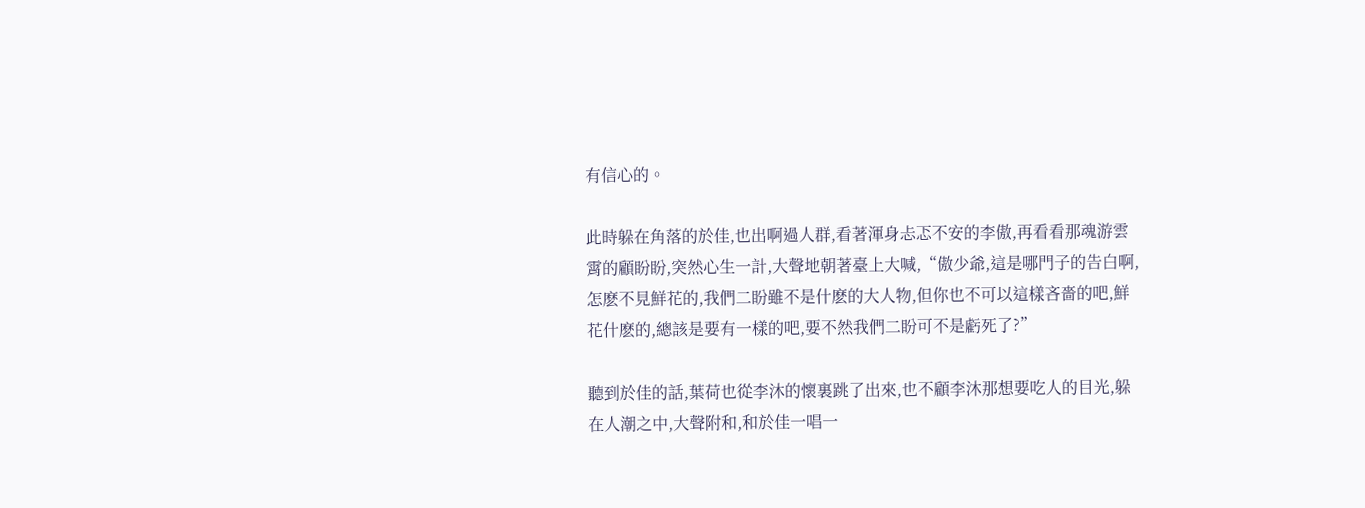有信心的。

此時躲在角落的於佳,也出啊過人群,看著渾身忐忑不安的李傲,再看看那魂游雲霄的顧盼盼,突然心生一計,大聲地朝著臺上大喊,“傲少爺,這是哪門子的告白啊,怎麽不見鮮花的,我們二盼雖不是什麽的大人物,但你也不可以這樣吝嗇的吧,鮮花什麽的,總該是要有一樣的吧,要不然我們二盼可不是虧死了?”

聽到於佳的話,葉荷也從李沐的懷裏跳了出來,也不顧李沐那想要吃人的目光,躲在人潮之中,大聲附和,和於佳一唱一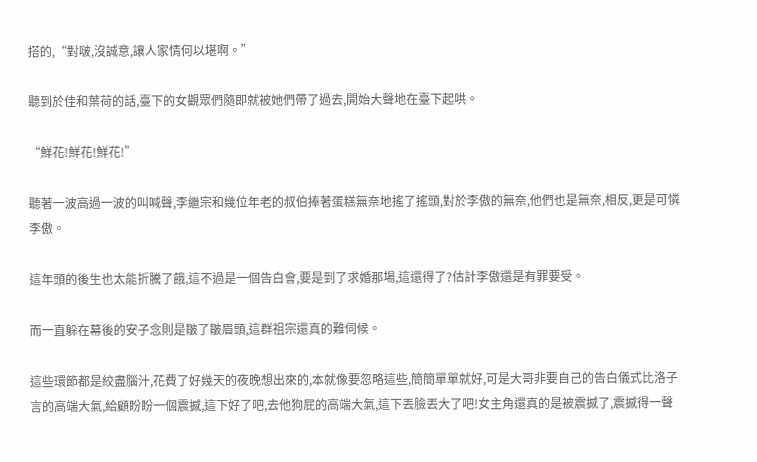搭的,“對啵,沒誠意,讓人家情何以堪啊。”

聽到於佳和葉荷的話,臺下的女觀眾們隨即就被她們帶了過去,開始大聲地在臺下起哄。

“鮮花!鮮花!鮮花!”

聽著一波高過一波的叫喊聲,李繼宗和幾位年老的叔伯捧著蛋糕無奈地搖了搖頭,對於李傲的無奈,他們也是無奈,相反,更是可憐李傲。

這年頭的後生也太能折騰了餓,這不過是一個告白會,要是到了求婚那場,這還得了?估計李傲還是有罪要受。

而一直躲在幕後的安子念則是皺了皺眉頭,這群祖宗還真的難伺候。

這些環節都是絞盡腦汁,花費了好幾天的夜晚想出來的,本就像要忽略這些,簡簡單單就好,可是大哥非要自己的告白儀式比洛子言的高端大氣,給顧盼盼一個震撼,這下好了吧,去他狗屁的高端大氣,這下丟臉丟大了吧!女主角還真的是被震撼了,震撼得一聲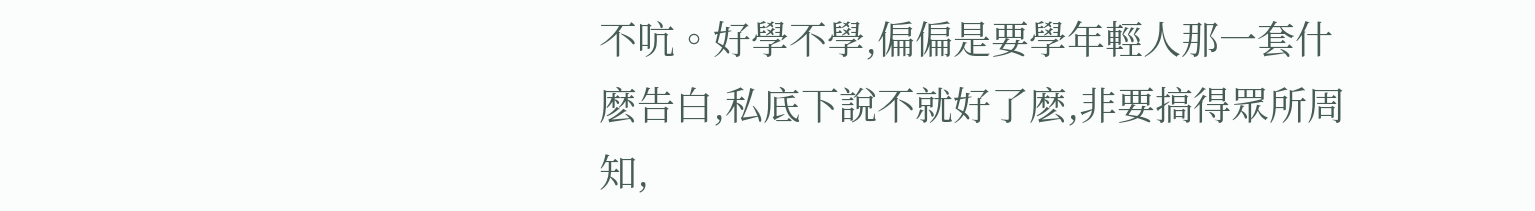不吭。好學不學,偏偏是要學年輕人那一套什麽告白,私底下說不就好了麽,非要搞得眾所周知,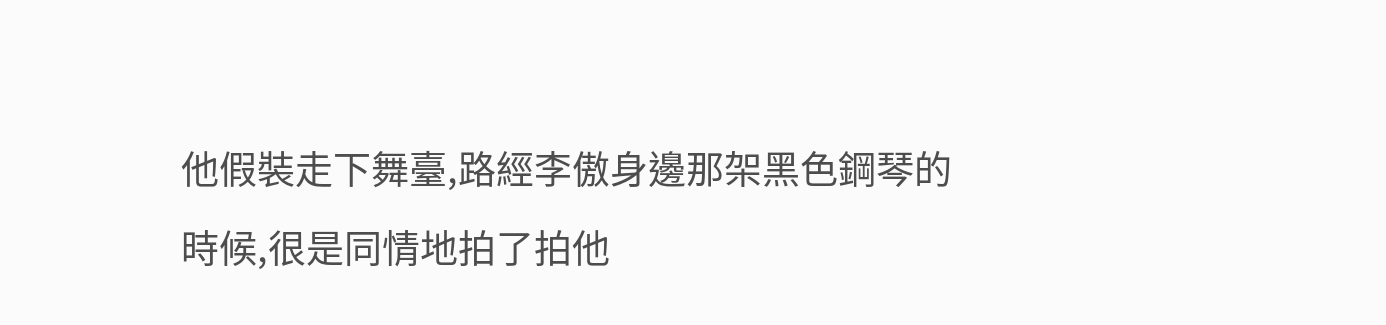他假裝走下舞臺,路經李傲身邊那架黑色鋼琴的時候,很是同情地拍了拍他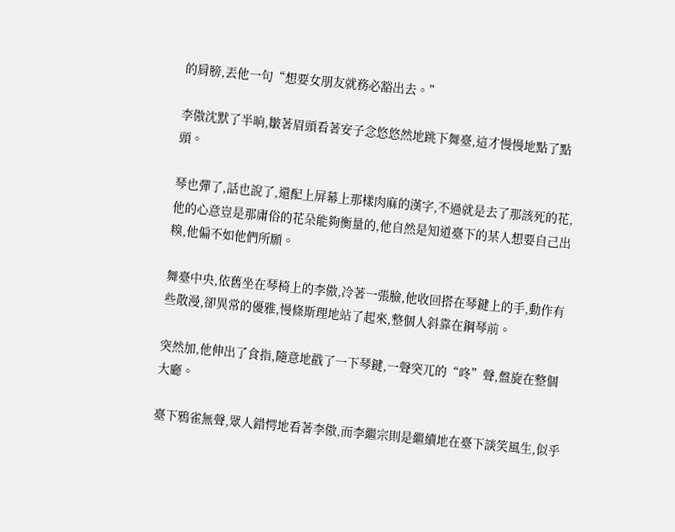的肩膀,丟他一句“想要女朋友就務必豁出去。”

李傲沈默了半晌,皺著眉頭看著安子念悠悠然地跳下舞臺,這才慢慢地點了點頭。

琴也彈了,話也說了,還配上屏幕上那樣肉麻的漢字,不過就是去了那該死的花,他的心意豈是那庸俗的花朵能夠衡量的,他自然是知道臺下的某人想要自己出糗,他偏不如他們所願。

舞臺中央,依舊坐在琴椅上的李傲,冷著一張臉,他收回搭在琴鍵上的手,動作有些散漫,卻異常的優雅,慢條斯理地站了起來,整個人斜靠在鋼琴前。

突然加,他伸出了食指,隨意地戳了一下琴鍵,一聲突兀的“咚”聲,盤旋在整個大廳。

臺下鴉雀無聲,眾人錯愕地看著李傲,而李繼宗則是繼續地在臺下談笑風生,似乎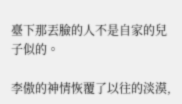臺下那丟臉的人不是自家的兒子似的。

李傲的神情恢覆了以往的淡漠,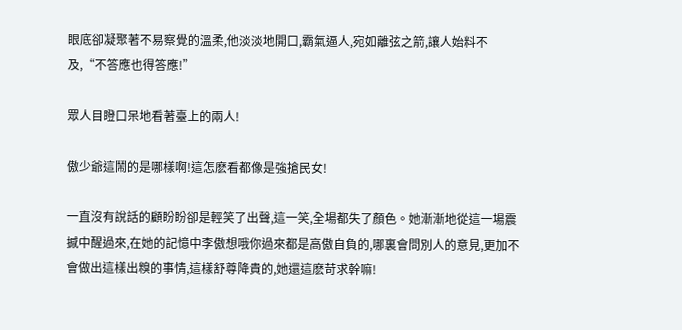眼底卻凝聚著不易察覺的溫柔,他淡淡地開口,霸氣逼人,宛如離弦之箭,讓人始料不及,“不答應也得答應!”

眾人目瞪口呆地看著臺上的兩人!

傲少爺這鬧的是哪樣啊!這怎麽看都像是強搶民女!

一直沒有說話的顧盼盼卻是輕笑了出聲,這一笑,全場都失了顏色。她漸漸地從這一場震撼中醒過來,在她的記憶中李傲想哦你過來都是高傲自負的,哪裏會問別人的意見,更加不會做出這樣出糗的事情,這樣舒尊降貴的,她還這麽苛求幹嘛!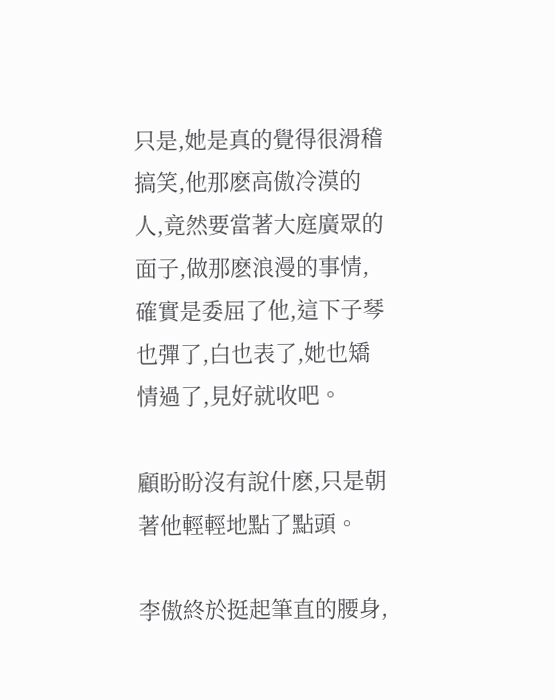只是,她是真的覺得很滑稽搞笑,他那麽高傲冷漠的人,竟然要當著大庭廣眾的面子,做那麽浪漫的事情,確實是委屈了他,這下子琴也彈了,白也表了,她也矯情過了,見好就收吧。

顧盼盼沒有說什麽,只是朝著他輕輕地點了點頭。

李傲終於挺起筆直的腰身,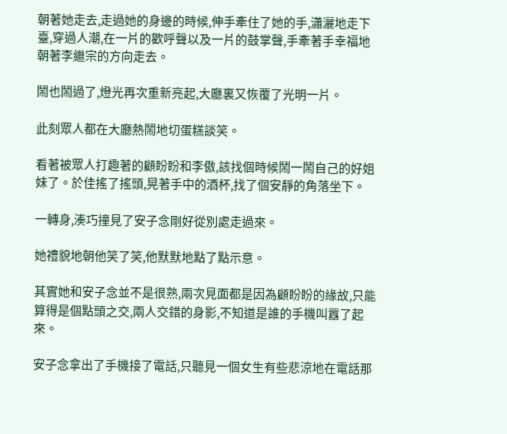朝著她走去,走過她的身邊的時候,伸手牽住了她的手,瀟灑地走下臺,穿過人潮,在一片的歡呼聲以及一片的鼓掌聲,手牽著手幸福地朝著李繼宗的方向走去。

鬧也鬧過了,燈光再次重新亮起,大廳裏又恢覆了光明一片。

此刻眾人都在大廳熱鬧地切蛋糕談笑。

看著被眾人打趣著的顧盼盼和李傲,該找個時候鬧一鬧自己的好姐妹了。於佳搖了搖頭,晃著手中的酒杯,找了個安靜的角落坐下。

一轉身,湊巧撞見了安子念剛好從別處走過來。

她禮貌地朝他笑了笑,他默默地點了點示意。

其實她和安子念並不是很熟,兩次見面都是因為顧盼盼的緣故,只能算得是個點頭之交,兩人交錯的身影,不知道是誰的手機叫囂了起來。

安子念拿出了手機接了電話,只聽見一個女生有些悲涼地在電話那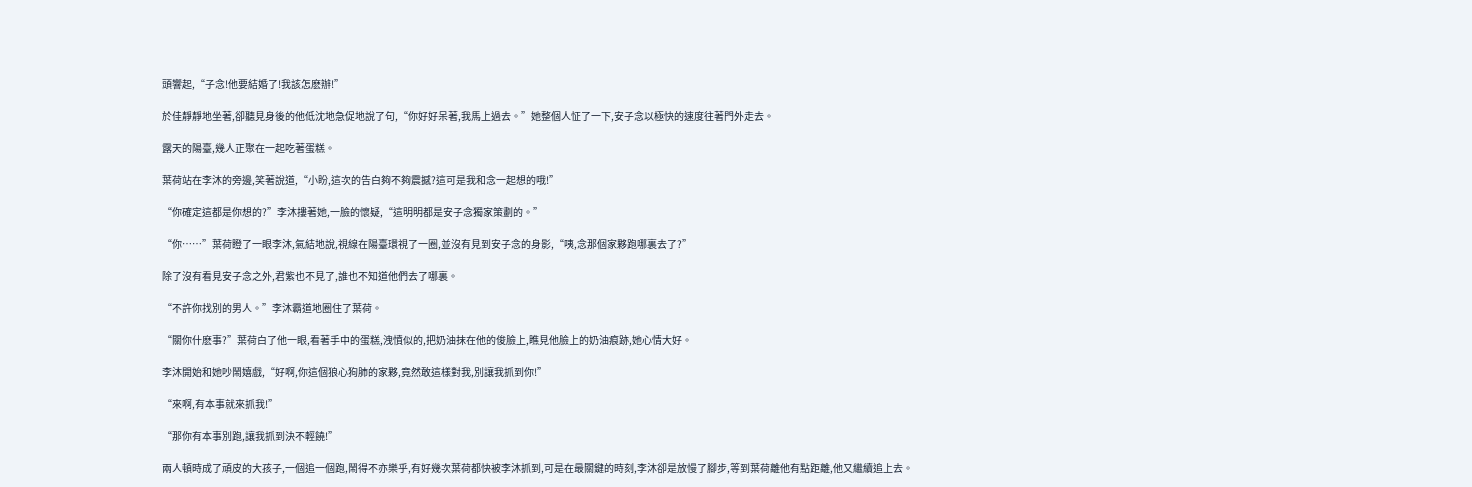頭響起,“子念!他要結婚了!我該怎麽辦!”

於佳靜靜地坐著,卻聽見身後的他低沈地急促地說了句,“你好好呆著,我馬上過去。”她整個人怔了一下,安子念以極快的速度往著門外走去。

露天的陽臺,幾人正聚在一起吃著蛋糕。

葉荷站在李沐的旁邊,笑著說道,“小盼,這次的告白夠不夠震撼?這可是我和念一起想的哦!”

“你確定這都是你想的?”李沐摟著她,一臉的懷疑,“這明明都是安子念獨家策劃的。”

“你……”葉荷瞪了一眼李沐,氣結地說,視線在陽臺環視了一圈,並沒有見到安子念的身影,“咦,念那個家夥跑哪裏去了?”

除了沒有看見安子念之外,君紫也不見了,誰也不知道他們去了哪裏。

“不許你找別的男人。”李沐霸道地圈住了葉荷。

“關你什麽事?”葉荷白了他一眼,看著手中的蛋糕,洩憤似的,把奶油抹在他的俊臉上,瞧見他臉上的奶油痕跡,她心情大好。

李沐開始和她吵鬧嬉戲,“好啊,你這個狼心狗肺的家夥,竟然敢這樣對我,別讓我抓到你!”

“來啊,有本事就來抓我!”

“那你有本事別跑,讓我抓到決不輕饒!”

兩人頓時成了頑皮的大孩子,一個追一個跑,鬧得不亦樂乎,有好幾次葉荷都快被李沐抓到,可是在最關鍵的時刻,李沐卻是放慢了腳步,等到葉荷離他有點距離,他又繼續追上去。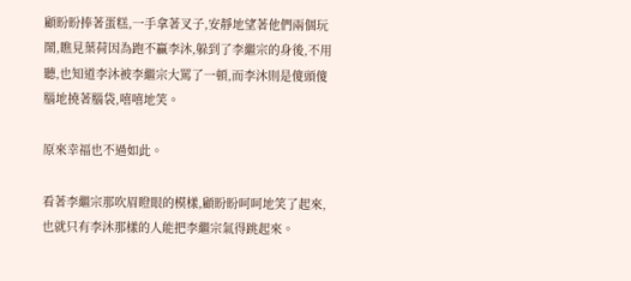顧盼盼捧著蛋糕,一手拿著叉子,安靜地望著他們兩個玩鬧,瞧見葉荷因為跑不贏李沐,躲到了李繼宗的身後,不用聽,也知道李沐被李繼宗大罵了一頓,而李沐則是傻頭傻腦地撓著腦袋,嘻嘻地笑。

原來幸福也不過如此。

看著李繼宗那吹眉瞪眼的模樣,顧盼盼呵呵地笑了起來,也就只有李沐那樣的人能把李繼宗氣得跳起來。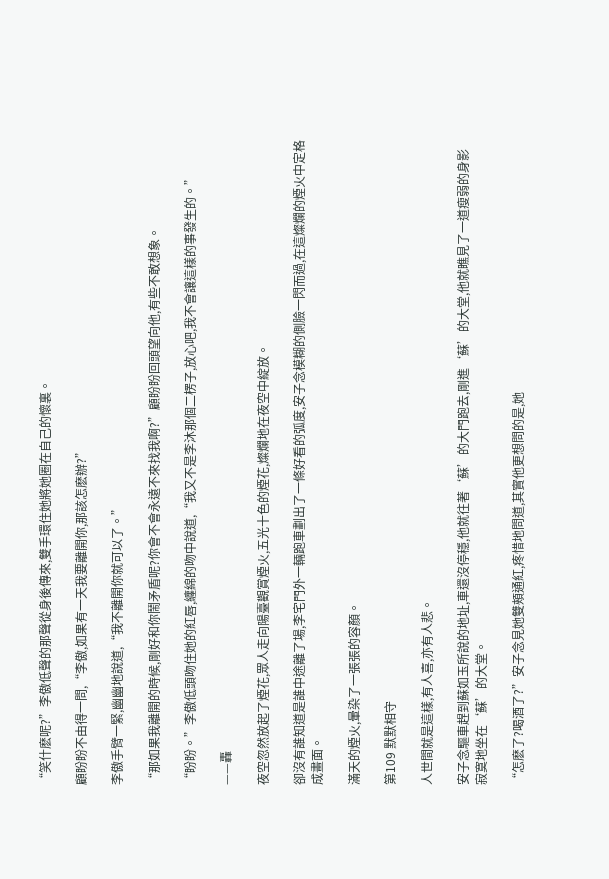“笑什麽呢?”李傲低聲的那聲從身後傳來,雙手環住她將她圈在自己的懷裏。

顧盼盼不由得一問,“李傲,如果有一天我要離開你,那該怎麽辦?”

李傲手臂一緊,幽幽地說道,“我不離開你就可以了。”

“那如果我離開的時候,剛好和你鬧矛盾呢?你會不會永遠不來找我啊?”顧盼盼回頭望向他,有些不敢想象。

“盼盼。”李傲低頭吻住她的紅唇,纏綿的吻中說道,“我又不是李沐那個二楞子,放心吧,我不會讓這樣的事發生的。”

——轟

夜空忽然放起了煙花,眾人走向陽臺觀賞煙火,五光十色的煙花,燦爛地在夜空中綻放。

卻沒有誰知道是誰中途離了場,李宅門外一輛跑車劃出了一條好看的弧度,安子念模糊的側臉一閃而過,在這燦爛的煙火中定格成畫面。

滿天的煙火,暈染了一張張的容顏。

第109 默默相守

人世間就是這樣,有人喜,亦有人悲。

安子念驅車趕到蘇如玉所說的地址,車還沒停穩,他就往著‘蘇’的大門跑去,剛進‘蘇’的大堂,他就瞧見了一道瘦弱的身影寂寞地坐在‘蘇’的大堂。

“怎麽了?喝酒了?”安子念見她雙頰通紅,疼惜地問道,其實他更想問的是,她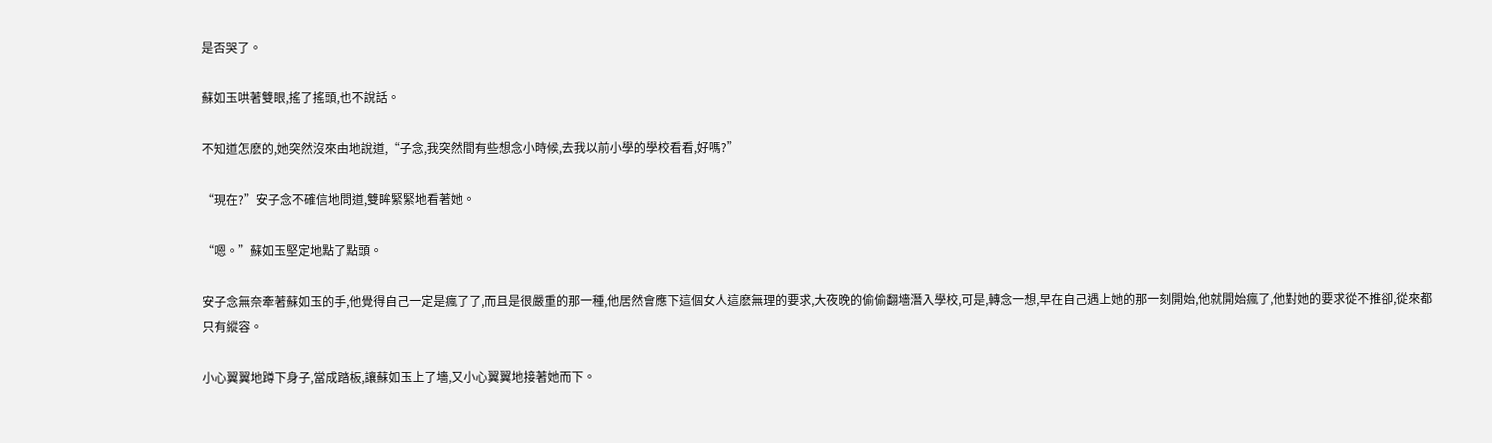是否哭了。

蘇如玉哄著雙眼,搖了搖頭,也不說話。

不知道怎麽的,她突然沒來由地說道,“子念,我突然間有些想念小時候,去我以前小學的學校看看,好嗎?”

“現在?”安子念不確信地問道,雙眸緊緊地看著她。

“嗯。”蘇如玉堅定地點了點頭。

安子念無奈牽著蘇如玉的手,他覺得自己一定是瘋了了,而且是很嚴重的那一種,他居然會應下這個女人這麽無理的要求,大夜晚的偷偷翻墻潛入學校,可是,轉念一想,早在自己遇上她的那一刻開始,他就開始瘋了,他對她的要求從不推卻,從來都只有縱容。

小心翼翼地蹲下身子,當成踏板,讓蘇如玉上了墻,又小心翼翼地接著她而下。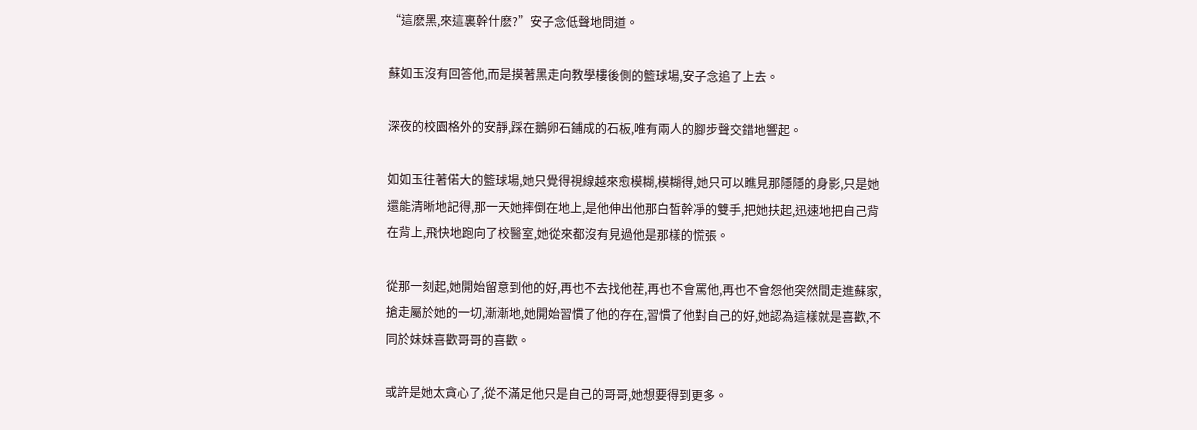“這麽黑,來這裏幹什麽?”安子念低聲地問道。

蘇如玉沒有回答他,而是摸著黑走向教學樓後側的籃球場,安子念追了上去。

深夜的校園格外的安靜,踩在鵝卵石鋪成的石板,唯有兩人的腳步聲交錯地響起。

如如玉往著偌大的籃球場,她只覺得視線越來愈模糊,模糊得,她只可以瞧見那隱隱的身影,只是她還能清晰地記得,那一天她摔倒在地上,是他伸出他那白皙幹凈的雙手,把她扶起,迅速地把自己背在背上,飛快地跑向了校醫室,她從來都沒有見過他是那樣的慌張。

從那一刻起,她開始留意到他的好,再也不去找他茬,再也不會罵他,再也不會怨他突然間走進蘇家,搶走屬於她的一切,漸漸地,她開始習慣了他的存在,習慣了他對自己的好,她認為這樣就是喜歡,不同於妹妹喜歡哥哥的喜歡。

或許是她太貪心了,從不滿足他只是自己的哥哥,她想要得到更多。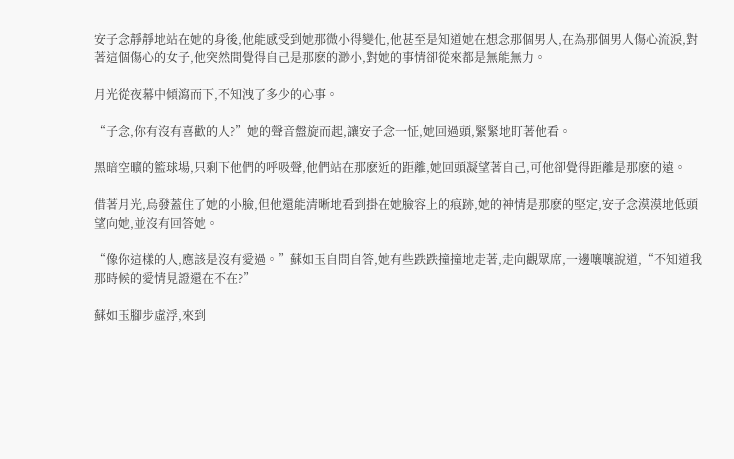安子念靜靜地站在她的身後,他能感受到她那微小得變化,他甚至是知道她在想念那個男人,在為那個男人傷心流淚,對著這個傷心的女子,他突然間覺得自己是那麽的渺小,對她的事情卻從來都是無能無力。

月光從夜幕中傾瀉而下,不知洩了多少的心事。

“子念,你有沒有喜歡的人?”她的聲音盤旋而起,讓安子念一怔,她回過頭,緊緊地盯著他看。

黑暗空曠的籃球場,只剩下他們的呼吸聲,他們站在那麽近的距離,她回頭凝望著自己,可他卻覺得距離是那麽的遠。

借著月光,烏發蓋住了她的小臉,但他還能清晰地看到掛在她臉容上的痕跡,她的神情是那麽的堅定,安子念漠漠地低頭望向她,並沒有回答她。

“像你這樣的人,應該是沒有愛過。”蘇如玉自問自答,她有些跌跌撞撞地走著,走向觀眾席,一邊嚷嚷說道,“不知道我那時候的愛情見證還在不在?”

蘇如玉腳步虛浮,來到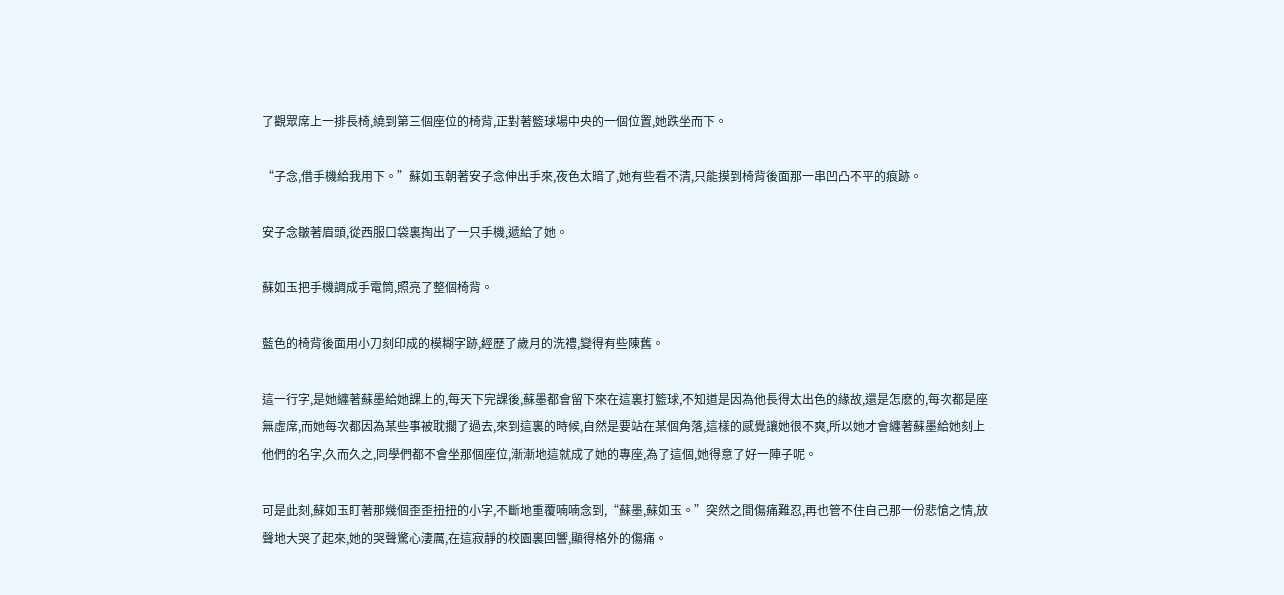了觀眾席上一排長椅,繞到第三個座位的椅背,正對著籃球場中央的一個位置,她跌坐而下。

“子念,借手機給我用下。”蘇如玉朝著安子念伸出手來,夜色太暗了,她有些看不清,只能摸到椅背後面那一串凹凸不平的痕跡。

安子念皺著眉頭,從西服口袋裏掏出了一只手機,遞給了她。

蘇如玉把手機調成手電筒,照亮了整個椅背。

藍色的椅背後面用小刀刻印成的模糊字跡,經歷了歲月的洗禮,變得有些陳舊。

這一行字,是她纏著蘇墨給她課上的,每天下完課後,蘇墨都會留下來在這裏打籃球,不知道是因為他長得太出色的緣故,還是怎麽的,每次都是座無虛席,而她每次都因為某些事被耽擱了過去,來到這裏的時候,自然是要站在某個角落,這樣的感覺讓她很不爽,所以她才會纏著蘇墨給她刻上他們的名字,久而久之,同學們都不會坐那個座位,漸漸地這就成了她的專座,為了這個,她得意了好一陣子呢。

可是此刻,蘇如玉盯著那幾個歪歪扭扭的小字,不斷地重覆喃喃念到,“蘇墨,蘇如玉。”突然之間傷痛難忍,再也管不住自己那一份悲愴之情,放聲地大哭了起來,她的哭聲驚心淒厲,在這寂靜的校園裏回響,顯得格外的傷痛。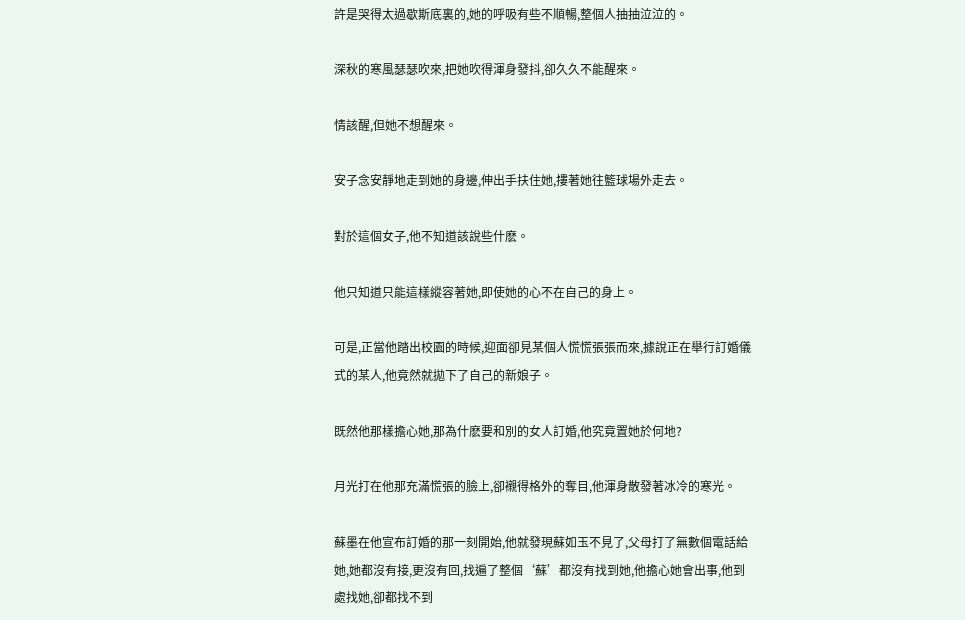許是哭得太過歇斯底裏的,她的呼吸有些不順暢,整個人抽抽泣泣的。

深秋的寒風瑟瑟吹來,把她吹得渾身發抖,卻久久不能醒來。

情該醒,但她不想醒來。

安子念安靜地走到她的身邊,伸出手扶住她,摟著她往籃球場外走去。

對於這個女子,他不知道該說些什麽。

他只知道只能這樣縱容著她,即使她的心不在自己的身上。

可是,正當他踏出校園的時候,迎面卻見某個人慌慌張張而來,據說正在舉行訂婚儀式的某人,他竟然就拋下了自己的新娘子。

既然他那樣擔心她,那為什麽要和別的女人訂婚,他究竟置她於何地?

月光打在他那充滿慌張的臉上,卻襯得格外的奪目,他渾身散發著冰冷的寒光。

蘇墨在他宣布訂婚的那一刻開始,他就發現蘇如玉不見了,父母打了無數個電話給她,她都沒有接,更沒有回,找遍了整個‘蘇’都沒有找到她,他擔心她會出事,他到處找她,卻都找不到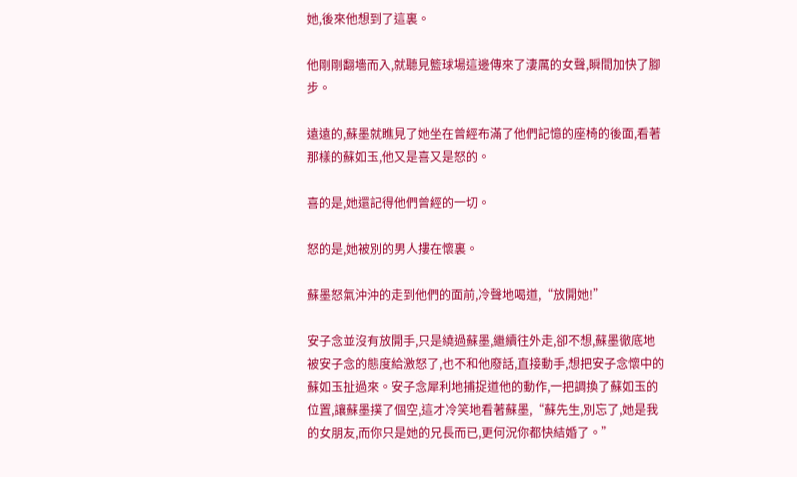她,後來他想到了這裏。

他剛剛翻墻而入,就聽見籃球場這邊傳來了淒厲的女聲,瞬間加快了腳步。

遠遠的,蘇墨就瞧見了她坐在曾經布滿了他們記憶的座椅的後面,看著那樣的蘇如玉,他又是喜又是怒的。

喜的是,她還記得他們曾經的一切。

怒的是,她被別的男人摟在懷裏。

蘇墨怒氣沖沖的走到他們的面前,冷聲地喝道,“放開她!”

安子念並沒有放開手,只是繞過蘇墨,繼續往外走,卻不想,蘇墨徹底地被安子念的態度給激怒了,也不和他廢話,直接動手,想把安子念懷中的蘇如玉扯過來。安子念犀利地捕捉道他的動作,一把調換了蘇如玉的位置,讓蘇墨撲了個空,這才冷笑地看著蘇墨,“蘇先生,別忘了,她是我的女朋友,而你只是她的兄長而已,更何況你都快結婚了。”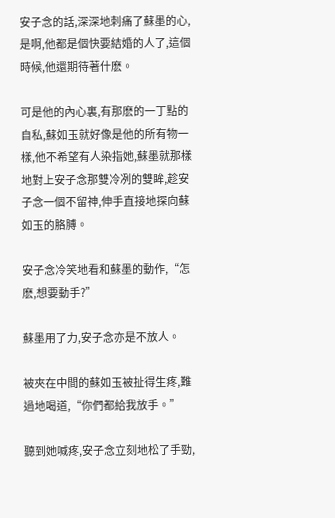安子念的話,深深地刺痛了蘇墨的心,是啊,他都是個快要結婚的人了,這個時候,他還期待著什麽。

可是他的內心裏,有那麽的一丁點的自私,蘇如玉就好像是他的所有物一樣,他不希望有人染指她,蘇墨就那樣地對上安子念那雙冷冽的雙眸,趁安子念一個不留神,伸手直接地探向蘇如玉的胳膊。

安子念冷笑地看和蘇墨的動作,“怎麽,想要動手?”

蘇墨用了力,安子念亦是不放人。

被夾在中間的蘇如玉被扯得生疼,難過地喝道,“你們都給我放手。”

聽到她喊疼,安子念立刻地松了手勁,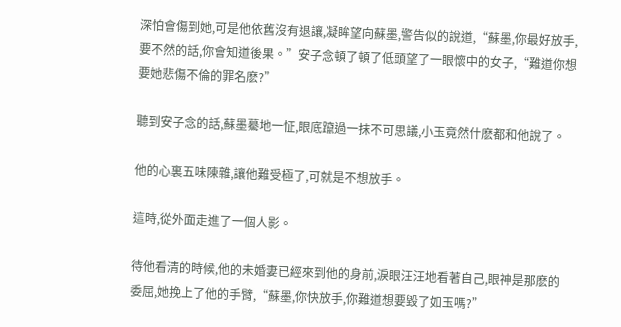深怕會傷到她,可是他依舊沒有退讓,凝眸望向蘇墨,警告似的說道,“蘇墨,你最好放手,要不然的話,你會知道後果。”安子念頓了頓了低頭望了一眼懷中的女子,“難道你想要她悲傷不倫的罪名麽?”

聽到安子念的話,蘇墨驀地一怔,眼底躥過一抹不可思議,小玉竟然什麽都和他說了。

他的心裏五味陳雜,讓他難受極了,可就是不想放手。

這時,從外面走進了一個人影。

待他看清的時候,他的未婚妻已經來到他的身前,淚眼汪汪地看著自己,眼神是那麽的委屈,她挽上了他的手臂,“蘇墨,你快放手,你難道想要毀了如玉嗎?”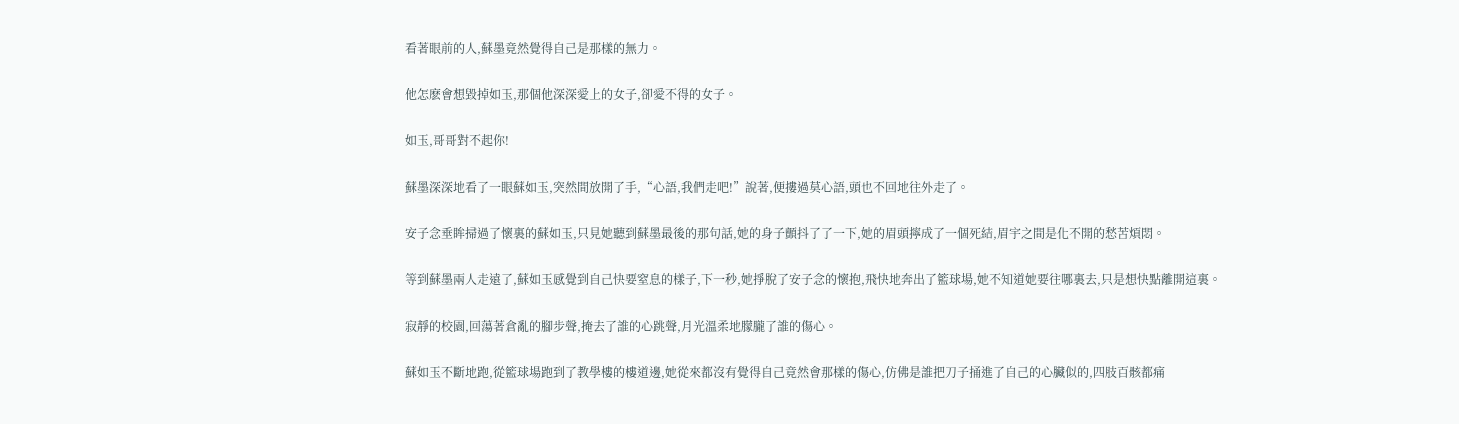看著眼前的人,蘇墨竟然覺得自己是那樣的無力。

他怎麽會想毀掉如玉,那個他深深愛上的女子,卻愛不得的女子。

如玉,哥哥對不起你!

蘇墨深深地看了一眼蘇如玉,突然間放開了手,“心語,我們走吧!”說著,便摟過莫心語,頭也不回地往外走了。

安子念垂眸掃過了懷裏的蘇如玉,只見她聽到蘇墨最後的那句話,她的身子顫抖了了一下,她的眉頭擰成了一個死結,眉宇之間是化不開的愁苦煩悶。

等到蘇墨兩人走遠了,蘇如玉感覺到自己快要窒息的樣子,下一秒,她掙脫了安子念的懷抱,飛快地奔出了籃球場,她不知道她要往哪裏去,只是想快點離開這裏。

寂靜的校園,回蕩著倉亂的腳步聲,掩去了誰的心跳聲,月光溫柔地朦朧了誰的傷心。

蘇如玉不斷地跑,從籃球場跑到了教學樓的樓道邊,她從來都沒有覺得自己竟然會那樣的傷心,仿佛是誰把刀子捅進了自己的心臟似的,四肢百骸都痛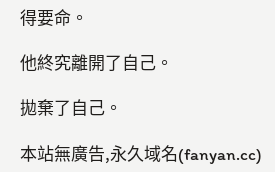得要命。

他終究離開了自己。

拋棄了自己。

本站無廣告,永久域名(fanyan.cc)